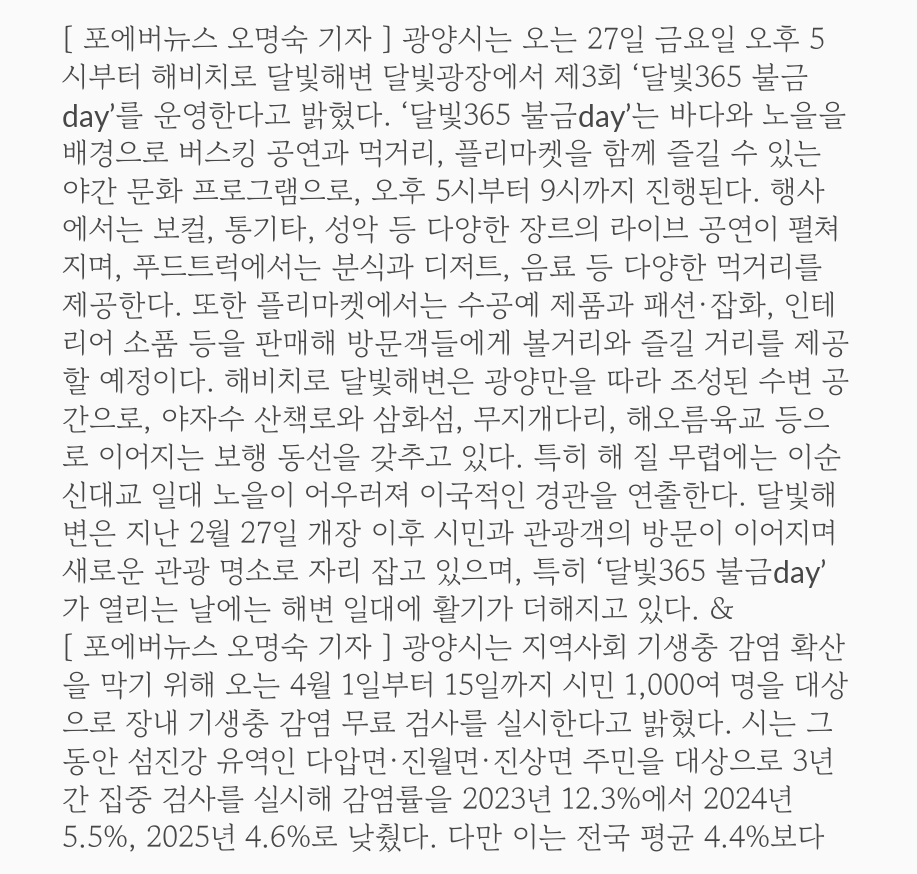[ 포에버뉴스 오명숙 기자 ] 광양시는 오는 27일 금요일 오후 5시부터 해비치로 달빛해변 달빛광장에서 제3회 ‘달빛365 불금day’를 운영한다고 밝혔다. ‘달빛365 불금day’는 바다와 노을을 배경으로 버스킹 공연과 먹거리, 플리마켓을 함께 즐길 수 있는 야간 문화 프로그램으로, 오후 5시부터 9시까지 진행된다. 행사에서는 보컬, 통기타, 성악 등 다양한 장르의 라이브 공연이 펼쳐지며, 푸드트럭에서는 분식과 디저트, 음료 등 다양한 먹거리를 제공한다. 또한 플리마켓에서는 수공예 제품과 패션·잡화, 인테리어 소품 등을 판매해 방문객들에게 볼거리와 즐길 거리를 제공할 예정이다. 해비치로 달빛해변은 광양만을 따라 조성된 수변 공간으로, 야자수 산책로와 삼화섬, 무지개다리, 해오름육교 등으로 이어지는 보행 동선을 갖추고 있다. 특히 해 질 무렵에는 이순신대교 일대 노을이 어우러져 이국적인 경관을 연출한다. 달빛해변은 지난 2월 27일 개장 이후 시민과 관광객의 방문이 이어지며 새로운 관광 명소로 자리 잡고 있으며, 특히 ‘달빛365 불금day’가 열리는 날에는 해변 일대에 활기가 더해지고 있다. &
[ 포에버뉴스 오명숙 기자 ] 광양시는 지역사회 기생충 감염 확산을 막기 위해 오는 4월 1일부터 15일까지 시민 1,000여 명을 대상으로 장내 기생충 감염 무료 검사를 실시한다고 밝혔다. 시는 그동안 섬진강 유역인 다압면·진월면·진상면 주민을 대상으로 3년간 집중 검사를 실시해 감염률을 2023년 12.3%에서 2024년 5.5%, 2025년 4.6%로 낮췄다. 다만 이는 전국 평균 4.4%보다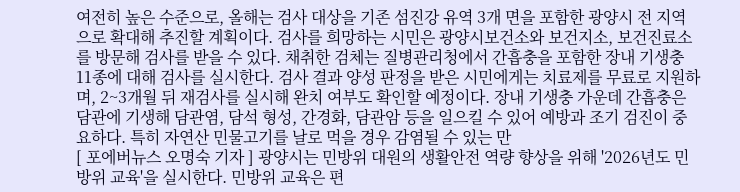여전히 높은 수준으로, 올해는 검사 대상을 기존 섬진강 유역 3개 면을 포함한 광양시 전 지역으로 확대해 추진할 계획이다. 검사를 희망하는 시민은 광양시보건소와 보건지소, 보건진료소를 방문해 검사를 받을 수 있다. 채취한 검체는 질병관리청에서 간흡충을 포함한 장내 기생충 11종에 대해 검사를 실시한다. 검사 결과 양성 판정을 받은 시민에게는 치료제를 무료로 지원하며, 2~3개월 뒤 재검사를 실시해 완치 여부도 확인할 예정이다. 장내 기생충 가운데 간흡충은 담관에 기생해 담관염, 담석 형성, 간경화, 담관암 등을 일으킬 수 있어 예방과 조기 검진이 중요하다. 특히 자연산 민물고기를 날로 먹을 경우 감염될 수 있는 만
[ 포에버뉴스 오명숙 기자 ] 광양시는 민방위 대원의 생활안전 역량 향상을 위해 '2026년도 민방위 교육'을 실시한다. 민방위 교육은 편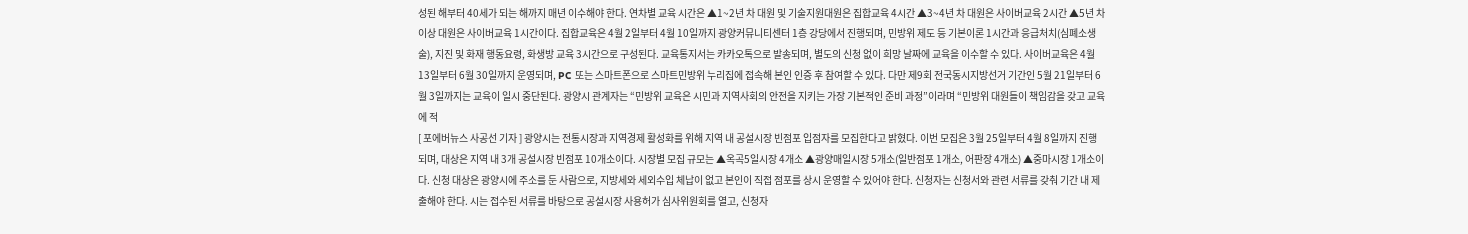성된 해부터 40세가 되는 해까지 매년 이수해야 한다. 연차별 교육 시간은 ▲1~2년 차 대원 및 기술지원대원은 집합교육 4시간 ▲3~4년 차 대원은 사이버교육 2시간 ▲5년 차 이상 대원은 사이버교육 1시간이다. 집합교육은 4월 2일부터 4월 10일까지 광양커뮤니티센터 1층 강당에서 진행되며, 민방위 제도 등 기본이론 1시간과 응급처치(심폐소생술), 지진 및 화재 행동요령, 화생방 교육 3시간으로 구성된다. 교육통지서는 카카오톡으로 발송되며, 별도의 신청 없이 희망 날짜에 교육을 이수할 수 있다. 사이버교육은 4월 13일부터 6월 30일까지 운영되며, PC 또는 스마트폰으로 스마트민방위 누리집에 접속해 본인 인증 후 참여할 수 있다. 다만 제9회 전국동시지방선거 기간인 5월 21일부터 6월 3일까지는 교육이 일시 중단된다. 광양시 관계자는 “민방위 교육은 시민과 지역사회의 안전을 지키는 가장 기본적인 준비 과정”이라며 “민방위 대원들이 책임감을 갖고 교육에 적
[ 포에버뉴스 사공선 기자 ] 광양시는 전통시장과 지역경제 활성화를 위해 지역 내 공설시장 빈점포 입점자를 모집한다고 밝혔다. 이번 모집은 3월 25일부터 4월 8일까지 진행되며, 대상은 지역 내 3개 공설시장 빈점포 10개소이다. 시장별 모집 규모는 ▲옥곡5일시장 4개소 ▲광양매일시장 5개소(일반점포 1개소, 어판장 4개소) ▲중마시장 1개소이다. 신청 대상은 광양시에 주소를 둔 사람으로, 지방세와 세외수입 체납이 없고 본인이 직접 점포를 상시 운영할 수 있어야 한다. 신청자는 신청서와 관련 서류를 갖춰 기간 내 제출해야 한다. 시는 접수된 서류를 바탕으로 공설시장 사용허가 심사위원회를 열고, 신청자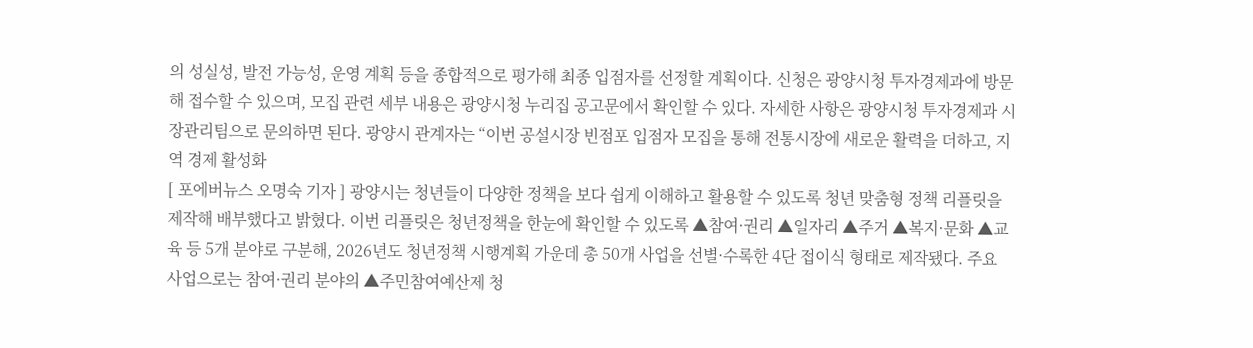의 성실성, 발전 가능성, 운영 계획 등을 종합적으로 평가해 최종 입점자를 선정할 계획이다. 신청은 광양시청 투자경제과에 방문해 접수할 수 있으며, 모집 관련 세부 내용은 광양시청 누리집 공고문에서 확인할 수 있다. 자세한 사항은 광양시청 투자경제과 시장관리팀으로 문의하면 된다. 광양시 관계자는 “이번 공설시장 빈점포 입점자 모집을 통해 전통시장에 새로운 활력을 더하고, 지역 경제 활성화
[ 포에버뉴스 오명숙 기자 ] 광양시는 청년들이 다양한 정책을 보다 쉽게 이해하고 활용할 수 있도록 청년 맞춤형 정책 리플릿을 제작해 배부했다고 밝혔다. 이번 리플릿은 청년정책을 한눈에 확인할 수 있도록 ▲참여·권리 ▲일자리 ▲주거 ▲복지·문화 ▲교육 등 5개 분야로 구분해, 2026년도 청년정책 시행계획 가운데 총 50개 사업을 선별·수록한 4단 접이식 형태로 제작됐다. 주요 사업으로는 참여·권리 분야의 ▲주민참여예산제 청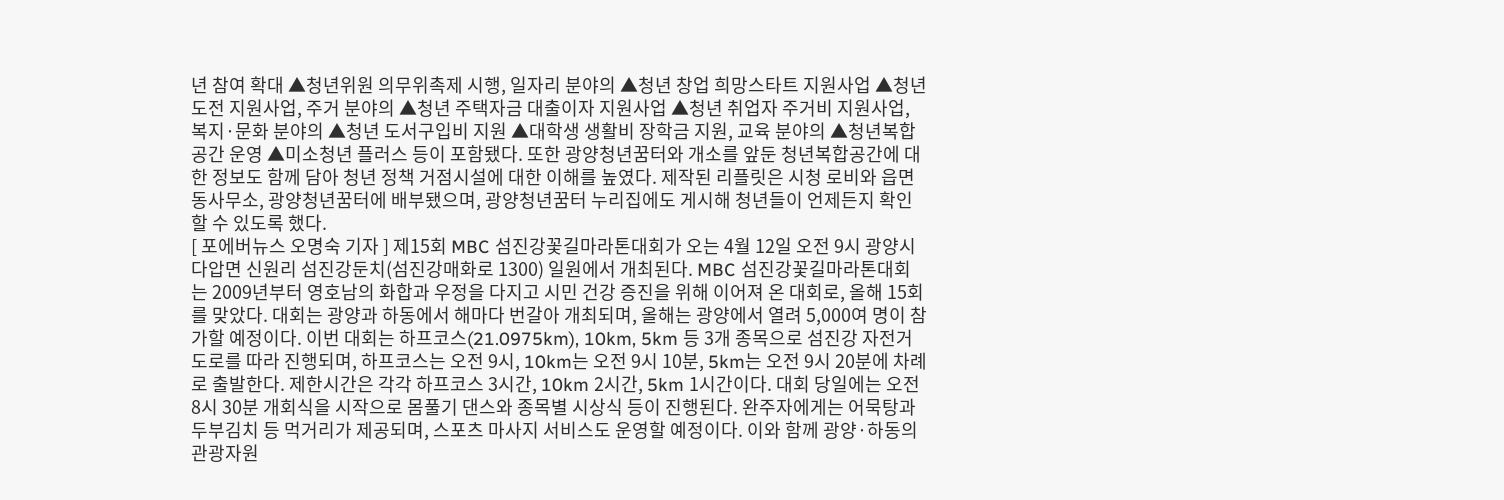년 참여 확대 ▲청년위원 의무위촉제 시행, 일자리 분야의 ▲청년 창업 희망스타트 지원사업 ▲청년도전 지원사업, 주거 분야의 ▲청년 주택자금 대출이자 지원사업 ▲청년 취업자 주거비 지원사업, 복지·문화 분야의 ▲청년 도서구입비 지원 ▲대학생 생활비 장학금 지원, 교육 분야의 ▲청년복합공간 운영 ▲미소청년 플러스 등이 포함됐다. 또한 광양청년꿈터와 개소를 앞둔 청년복합공간에 대한 정보도 함께 담아 청년 정책 거점시설에 대한 이해를 높였다. 제작된 리플릿은 시청 로비와 읍면동사무소, 광양청년꿈터에 배부됐으며, 광양청년꿈터 누리집에도 게시해 청년들이 언제든지 확인할 수 있도록 했다.
[ 포에버뉴스 오명숙 기자 ] 제15회 MBC 섬진강꽃길마라톤대회가 오는 4월 12일 오전 9시 광양시 다압면 신원리 섬진강둔치(섬진강매화로 1300) 일원에서 개최된다. MBC 섬진강꽃길마라톤대회는 2009년부터 영호남의 화합과 우정을 다지고 시민 건강 증진을 위해 이어져 온 대회로, 올해 15회를 맞았다. 대회는 광양과 하동에서 해마다 번갈아 개최되며, 올해는 광양에서 열려 5,000여 명이 참가할 예정이다. 이번 대회는 하프코스(21.0975km), 10km, 5km 등 3개 종목으로 섬진강 자전거도로를 따라 진행되며, 하프코스는 오전 9시, 10km는 오전 9시 10분, 5km는 오전 9시 20분에 차례로 출발한다. 제한시간은 각각 하프코스 3시간, 10km 2시간, 5km 1시간이다. 대회 당일에는 오전 8시 30분 개회식을 시작으로 몸풀기 댄스와 종목별 시상식 등이 진행된다. 완주자에게는 어묵탕과 두부김치 등 먹거리가 제공되며, 스포츠 마사지 서비스도 운영할 예정이다. 이와 함께 광양·하동의 관광자원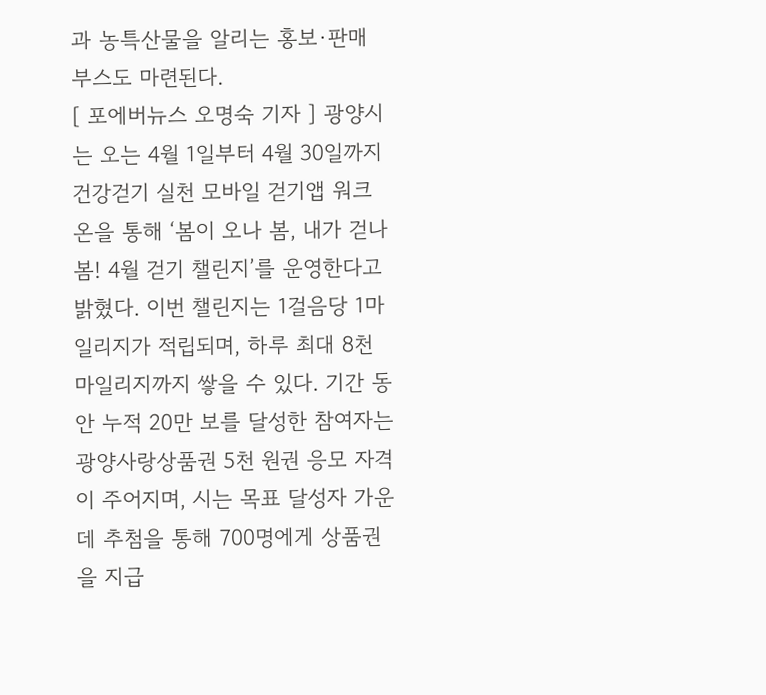과 농특산물을 알리는 홍보·판매 부스도 마련된다.
[ 포에버뉴스 오명숙 기자 ] 광양시는 오는 4월 1일부터 4월 30일까지 건강걷기 실천 모바일 걷기앱 워크온을 통해 ‘봄이 오나 봄, 내가 걷나 봄! 4월 걷기 챌린지’를 운영한다고 밝혔다. 이번 챌린지는 1걸음당 1마일리지가 적립되며, 하루 최대 8천 마일리지까지 쌓을 수 있다. 기간 동안 누적 20만 보를 달성한 참여자는 광양사랑상품권 5천 원권 응모 자격이 주어지며, 시는 목표 달성자 가운데 추첨을 통해 700명에게 상품권을 지급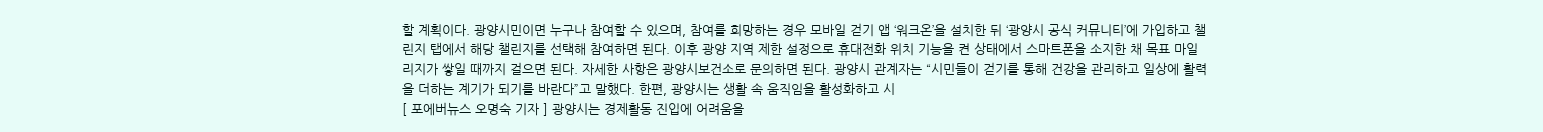할 계획이다. 광양시민이면 누구나 참여할 수 있으며, 참여를 희망하는 경우 모바일 걷기 앱 ‘워크온’을 설치한 뒤 ‘광양시 공식 커뮤니티’에 가입하고 챌린지 탭에서 해당 챌린지를 선택해 참여하면 된다. 이후 광양 지역 제한 설정으로 휴대전화 위치 기능을 켠 상태에서 스마트폰을 소지한 채 목표 마일리지가 쌓일 때까지 걸으면 된다. 자세한 사항은 광양시보건소로 문의하면 된다. 광양시 관계자는 “시민들이 걷기를 통해 건강을 관리하고 일상에 활력을 더하는 계기가 되기를 바란다”고 말했다. 한편, 광양시는 생활 속 움직임을 활성화하고 시
[ 포에버뉴스 오명숙 기자 ] 광양시는 경제활동 진입에 어려움을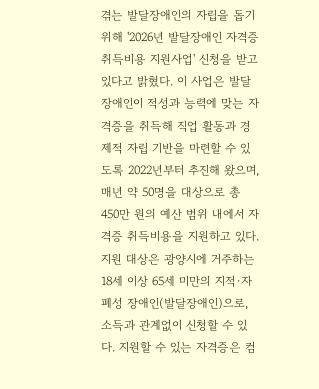겪는 발달장애인의 자립을 돕기 위해 '2026년 발달장애인 자격증 취득비용 지원사업' 신청을 받고 있다고 밝혔다. 이 사업은 발달장애인이 적성과 능력에 맞는 자격증을 취득해 직업 활동과 경제적 자립 기반을 마련할 수 있도록 2022년부터 추진해 왔으며, 매년 약 50명을 대상으로 총 450만 원의 예산 범위 내에서 자격증 취득비용을 지원하고 있다. 지원 대상은 광양시에 거주하는 18세 이상 65세 미만의 지적·자폐성 장애인(발달장애인)으로, 소득과 관계없이 신청할 수 있다. 지원할 수 있는 자격증은 컴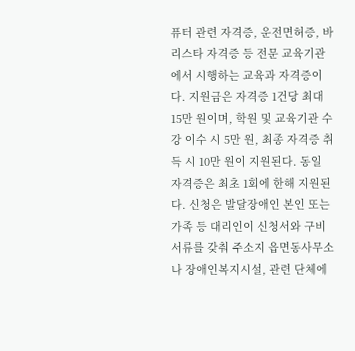퓨터 관련 자격증, 운전면허증, 바리스타 자격증 등 전문 교육기관에서 시행하는 교육과 자격증이다. 지원금은 자격증 1건당 최대 15만 원이며, 학원 및 교육기관 수강 이수 시 5만 원, 최종 자격증 취득 시 10만 원이 지원된다. 동일 자격증은 최초 1회에 한해 지원된다. 신청은 발달장애인 본인 또는 가족 등 대리인이 신청서와 구비서류를 갖춰 주소지 읍면동사무소나 장애인복지시설, 관련 단체에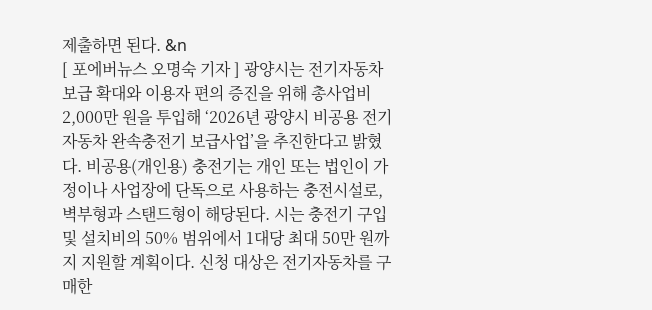제출하면 된다. &n
[ 포에버뉴스 오명숙 기자 ] 광양시는 전기자동차 보급 확대와 이용자 편의 증진을 위해 총사업비 2,000만 원을 투입해 ‘2026년 광양시 비공용 전기자동차 완속충전기 보급사업’을 추진한다고 밝혔다. 비공용(개인용) 충전기는 개인 또는 법인이 가정이나 사업장에 단독으로 사용하는 충전시설로, 벽부형과 스탠드형이 해당된다. 시는 충전기 구입 및 설치비의 50% 범위에서 1대당 최대 50만 원까지 지원할 계획이다. 신청 대상은 전기자동차를 구매한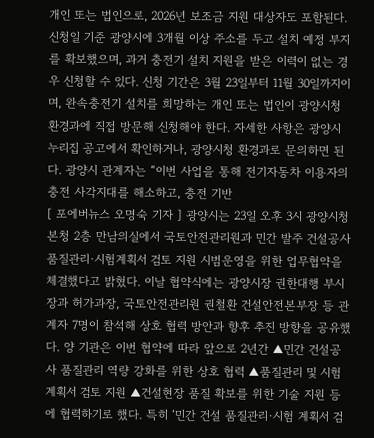개인 또는 법인으로, 2026년 보조금 지원 대상자도 포함된다. 신청일 기준 광양시에 3개월 이상 주소를 두고 설치 예정 부지를 확보했으며, 과거 충전기 설치 지원을 받은 이력이 없는 경우 신청할 수 있다. 신청 기간은 3월 23일부터 11월 30일까지이며, 완속충전기 설치를 희망하는 개인 또는 법인이 광양시청 환경과에 직접 방문해 신청해야 한다. 자세한 사항은 광양시 누리집 공고에서 확인하거나, 광양시청 환경과로 문의하면 된다. 광양시 관계자는 “이번 사업을 통해 전기자동차 이용자의 충전 사각지대를 해소하고, 충전 기반
[ 포에버뉴스 오명숙 기자 ] 광양시는 23일 오후 3시 광양시청 본청 2층 만남의실에서 국토안전관리원과 민간 발주 건설공사 품질관리·시험계획서 검토 지원 시범운영을 위한 업무협약을 체결했다고 밝혔다. 이날 협약식에는 광양시장 권한대행 부시장과 허가과장, 국토안전관리원 권철환 건설안전본부장 등 관계자 7명이 참석해 상호 협력 방안과 향후 추진 방향을 공유했다. 양 기관은 이번 협약에 따라 앞으로 2년간 ▲민간 건설공사 품질관리 역량 강화를 위한 상호 협력 ▲품질관리 및 시험계획서 검토 지원 ▲건설현장 품질 확보를 위한 기술 지원 등에 협력하기로 했다. 특히 ‘민간 건설 품질관리·시험 계획서 검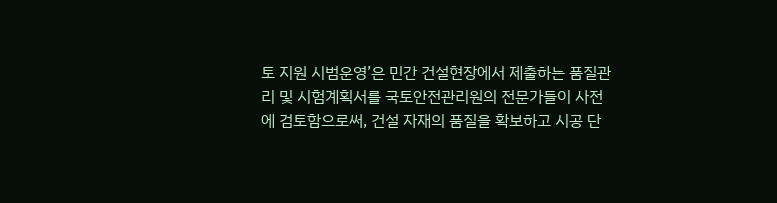토 지원 시범운영’은 민간 건설현장에서 제출하는 품질관리 및 시험계획서를 국토안전관리원의 전문가들이 사전에 검토함으로써, 건설 자재의 품질을 확보하고 시공 단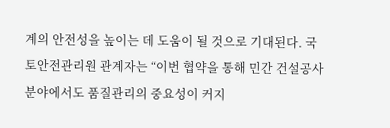계의 안전성을 높이는 데 도움이 될 것으로 기대된다. 국토안전관리원 관계자는 “이번 협약을 통해 민간 건설공사 분야에서도 품질관리의 중요성이 커지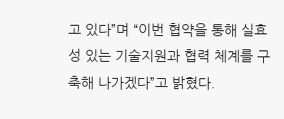고 있다”며 “이번 협약을 통해 실효성 있는 기술지원과 협력 체계를 구축해 나가겠다”고 밝혔다.